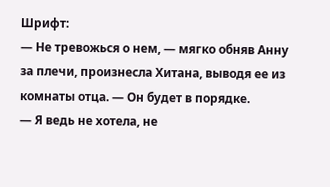Шрифт:
— Не тревожься о нем, — мягко обняв Анну за плечи, произнесла Хитана, выводя ее из комнаты отца. — Он будет в порядке.
— Я ведь не хотела, не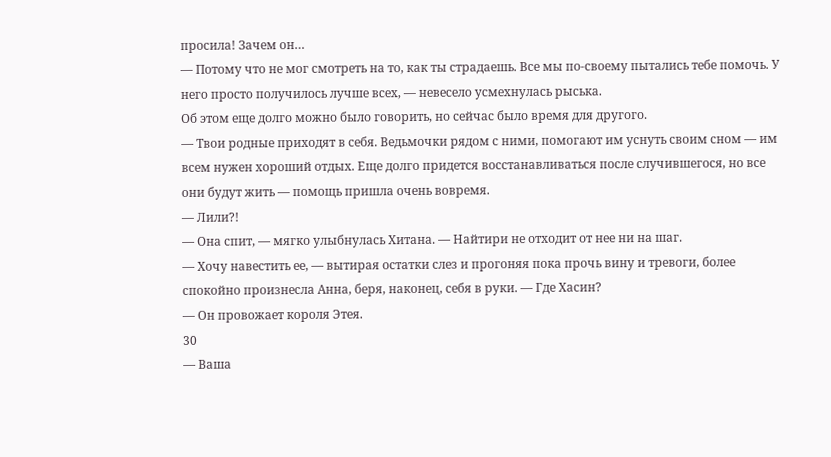просила! Зачем он…
— Потому что не мог смотреть на то, как ты страдаешь. Все мы по-своему пытались тебе помочь. У него просто получилось лучше всех, — невесело усмехнулась рыська.
Об этом еще долго можно было говорить, но сейчас было время для другого.
— Твои родные приходят в себя. Ведьмочки рядом с ними, помогают им уснуть своим сном — им всем нужен хороший отдых. Еще долго придется восстанавливаться после случившегося, но все они будут жить — помощь пришла очень вовремя.
— Лили?!
— Она спит, — мягко улыбнулась Хитана. — Найтири не отходит от нее ни на шаг.
— Хочу навестить ее, — вытирая остатки слез и прогоняя пока прочь вину и тревоги, более спокойно произнесла Анна, беря, наконец, себя в руки. — Где Хасин?
— Он провожает короля Этея.
30
— Ваша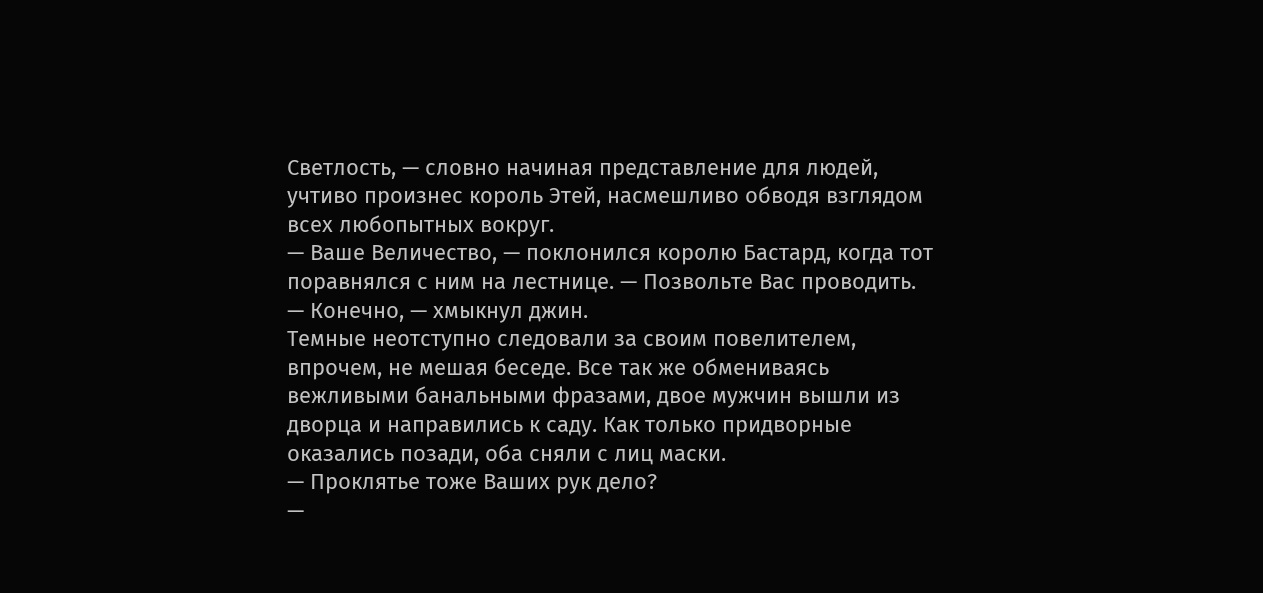Светлость, — словно начиная представление для людей, учтиво произнес король Этей, насмешливо обводя взглядом всех любопытных вокруг.
— Ваше Величество, — поклонился королю Бастард, когда тот поравнялся с ним на лестнице. — Позвольте Вас проводить.
— Конечно, — хмыкнул джин.
Темные неотступно следовали за своим повелителем, впрочем, не мешая беседе. Все так же обмениваясь вежливыми банальными фразами, двое мужчин вышли из дворца и направились к саду. Как только придворные оказались позади, оба сняли с лиц маски.
— Проклятье тоже Ваших рук дело?
—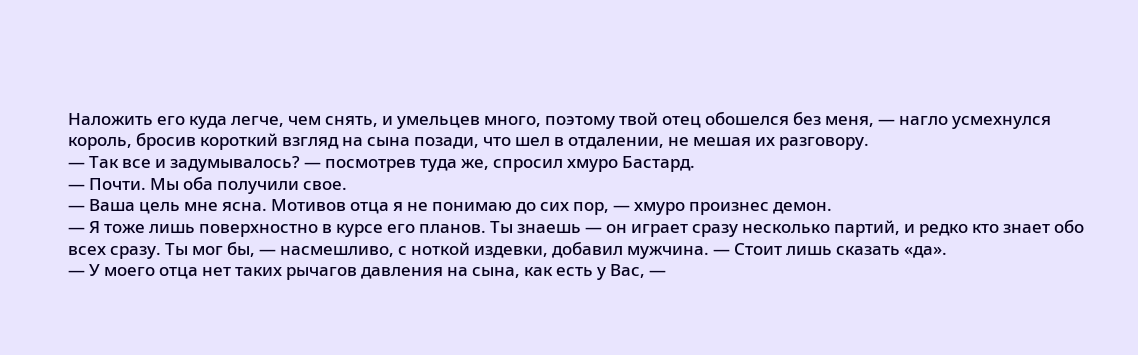Наложить его куда легче, чем снять, и умельцев много, поэтому твой отец обошелся без меня, — нагло усмехнулся король, бросив короткий взгляд на сына позади, что шел в отдалении, не мешая их разговору.
— Так все и задумывалось? — посмотрев туда же, спросил хмуро Бастард.
— Почти. Мы оба получили свое.
— Ваша цель мне ясна. Мотивов отца я не понимаю до сих пор, — хмуро произнес демон.
— Я тоже лишь поверхностно в курсе его планов. Ты знаешь — он играет сразу несколько партий, и редко кто знает обо всех сразу. Ты мог бы, — насмешливо, с ноткой издевки, добавил мужчина. — Стоит лишь сказать «да».
— У моего отца нет таких рычагов давления на сына, как есть у Вас, —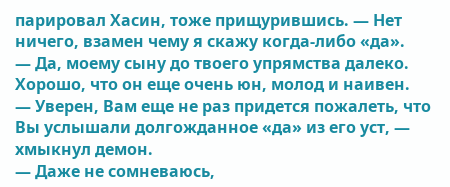парировал Хасин, тоже прищурившись. — Нет ничего, взамен чему я скажу когда-либо «да».
— Да, моему сыну до твоего упрямства далеко. Хорошо, что он еще очень юн, молод и наивен.
— Уверен, Вам еще не раз придется пожалеть, что Вы услышали долгожданное «да» из его уст, — хмыкнул демон.
— Даже не сомневаюсь,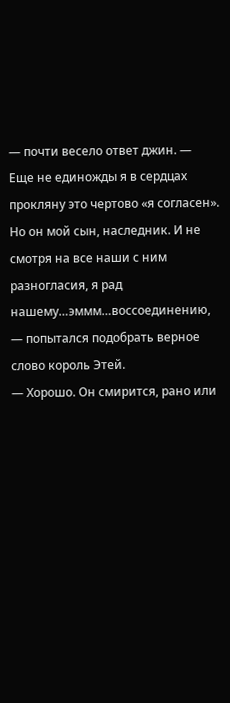— почти весело ответ джин. — Еще не единожды я в сердцах прокляну это чертово «я согласен». Но он мой сын, наследник. И не смотря на все наши с ним разногласия, я рад нашему…эммм…воссоединению, — попытался подобрать верное слово король Этей.
— Хорошо. Он смирится, рано или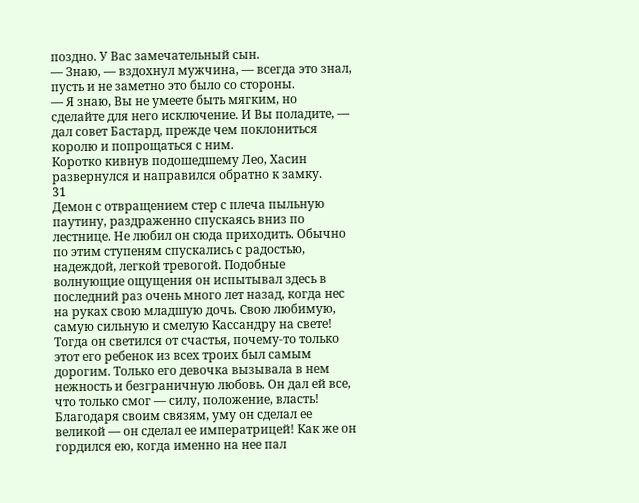поздно. У Вас замечательный сын.
— Знаю, — вздохнул мужчина, — всегда это знал, пусть и не заметно это было со стороны.
— Я знаю, Вы не умеете быть мягким, но сделайте для него исключение. И Вы поладите, — дал совет Бастард, прежде чем поклониться королю и попрощаться с ним.
Коротко кивнув подошедшему Лео, Хасин развернулся и направился обратно к замку.
31
Демон с отвращением стер с плеча пыльную паутину, раздраженно спускаясь вниз по лестнице. Не любил он сюда приходить. Обычно по этим ступеням спускались с радостью, надеждой, легкой тревогой. Подобные волнующие ощущения он испытывал здесь в последний раз очень много лет назад, когда нес на руках свою младшую дочь. Свою любимую, самую сильную и смелую Кассандру на свете! Тогда он светился от счастья, почему-то только этот его ребенок из всех троих был самым дорогим. Только его девочка вызывала в нем нежность и безграничную любовь. Он дал ей все, что только смог — силу, положение, власть! Благодаря своим связям, уму он сделал ее великой — он сделал ее императрицей! Как же он гордился ею, когда именно на нее пал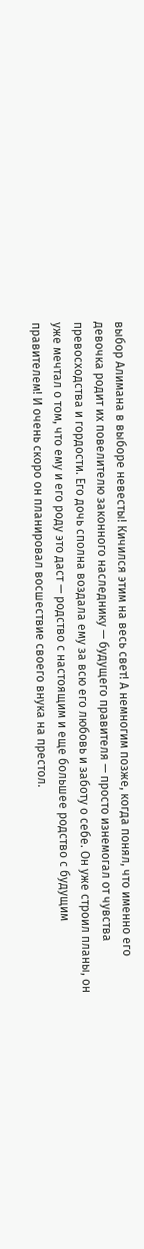выбор Алимана в выборе невесты! Кичился этим на весь свет! А немногим позже, когда понял, что именно его девочка родит их повелителю законного наследнику — будущего правителя — просто изнемогал от чувства превосходства и гордости. Его дочь сполна воздала ему за всю его любовь и заботу о себе. Он уже строил планы, он уже мечтал о том, что ему и его роду это даст — родство с настоящим и еще большее родство с будущим правителем! И очень скоро он планировал восшествие своего внука на престол.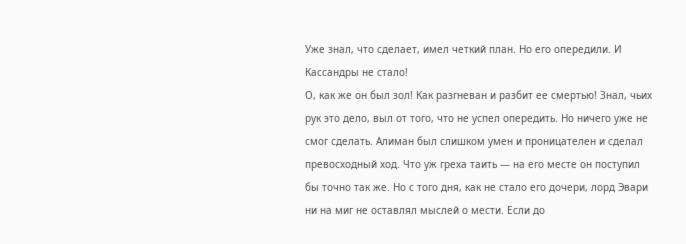Уже знал, что сделает, имел четкий план. Но его опередили. И Кассандры не стало!
О, как же он был зол! Как разгневан и разбит ее смертью! Знал, чьих рук это дело, выл от того, что не успел опередить. Но ничего уже не смог сделать. Алиман был слишком умен и проницателен и сделал превосходный ход. Что уж греха таить — на его месте он поступил бы точно так же. Но с того дня, как не стало его дочери, лорд Эвари ни на миг не оставлял мыслей о мести. Если до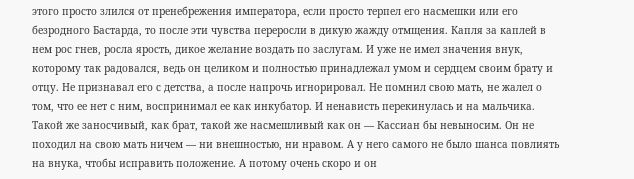этого просто злился от пренебрежения императора, если просто терпел его насмешки или его безродного Бастарда, то после эти чувства переросли в дикую жажду отмщения. Капля за каплей в нем рос гнев, росла ярость, дикое желание воздать по заслугам. И уже не имел значения внук, которому так радовался, ведь он целиком и полностью принадлежал умом и сердцем своим брату и отцу. Не признавал его с детства, а после напрочь игнорировал. Не помнил свою мать, не жалел о том, что ее нет с ним, воспринимал ее как инкубатор. И ненависть перекинулась и на мальчика. Такой же заносчивый, как брат, такой же насмешливый как он — Кассиан бы невыносим. Он не походил на свою мать ничем — ни внешностью, ни нравом. А у него самого не было шанса повлиять на внука, чтобы исправить положение. А потому очень скоро и он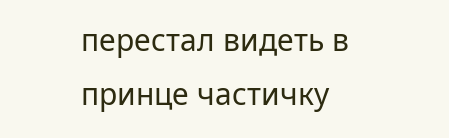перестал видеть в принце частичку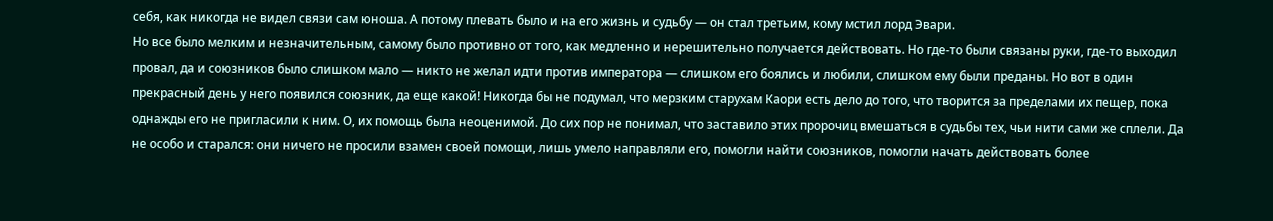себя, как никогда не видел связи сам юноша. А потому плевать было и на его жизнь и судьбу — он стал третьим, кому мстил лорд Эвари.
Но все было мелким и незначительным, самому было противно от того, как медленно и нерешительно получается действовать. Но где-то были связаны руки, где-то выходил провал, да и союзников было слишком мало — никто не желал идти против императора — слишком его боялись и любили, слишком ему были преданы. Но вот в один прекрасный день у него появился союзник, да еще какой! Никогда бы не подумал, что мерзким старухам Каори есть дело до того, что творится за пределами их пещер, пока однажды его не пригласили к ним. О, их помощь была неоценимой. До сих пор не понимал, что заставило этих пророчиц вмешаться в судьбы тех, чьи нити сами же сплели. Да не особо и старался: они ничего не просили взамен своей помощи, лишь умело направляли его, помогли найти союзников, помогли начать действовать более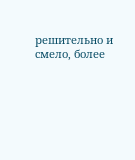решительно и смело, более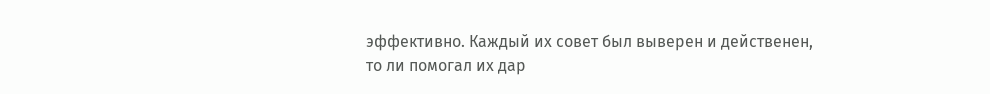эффективно. Каждый их совет был выверен и действенен, то ли помогал их дар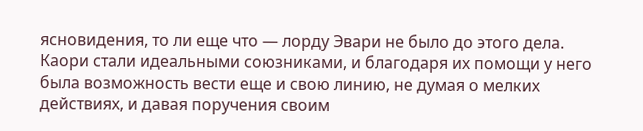ясновидения, то ли еще что — лорду Эвари не было до этого дела. Каори стали идеальными союзниками, и благодаря их помощи у него была возможность вести еще и свою линию, не думая о мелких действиях, и давая поручения своим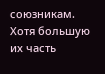союзникам. Хотя большую их часть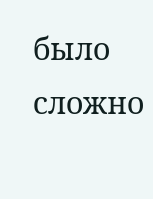было сложно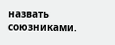назвать союзниками.